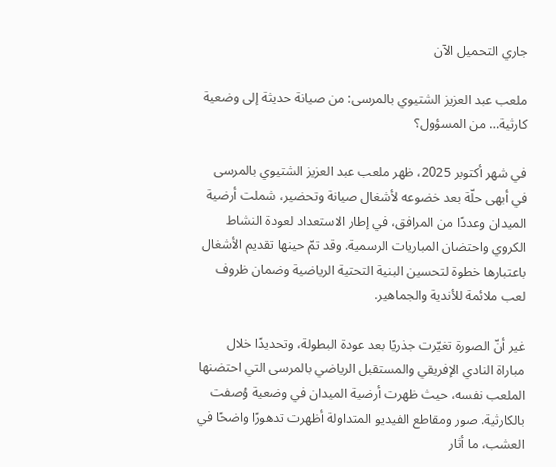جاري التحميل الآن

ملعب عبد العزيز الشتيوي بالمرسى: من صيانة حديثة إلى وضعية كارثية… من المسؤول؟

في شهر أكتوبر 2025، ظهر ملعب عبد العزيز الشتيوي بالمرسى في أبهى حلّة بعد خضوعه لأشغال صيانة وتحضير، شملت أرضية الميدان وعددًا من المرافق، في إطار الاستعداد لعودة النشاط الكروي واحتضان المباريات الرسمية. وقد تمّ حينها تقديم الأشغال باعتبارها خطوة لتحسين البنية التحتية الرياضية وضمان ظروف لعب ملائمة للأندية والجماهير.

غير أنّ الصورة تغيّرت جذريًا بعد عودة البطولة، وتحديدًا خلال مباراة النادي الإفريقي والمستقبل الرياضي بالمرسى التي احتضنها الملعب نفسه، حيث ظهرت أرضية الميدان في وضعية وُصفت بالكارثية. صور ومقاطع الفيديو المتداولة أظهرت تدهورًا واضحًا في العشب، ما أثار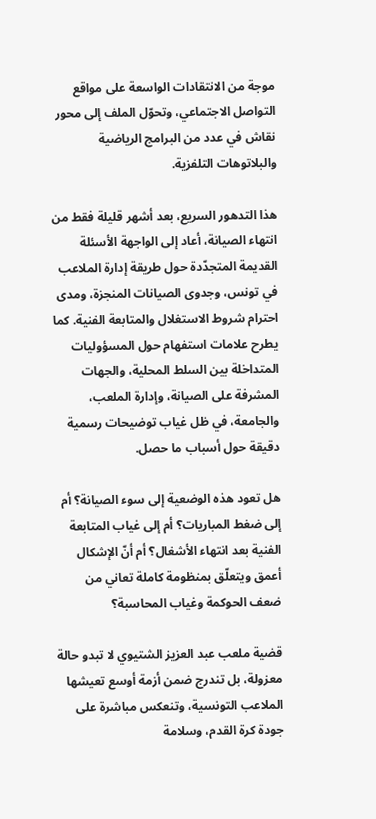موجة من الانتقادات الواسعة على مواقع التواصل الاجتماعي، وتحوّل الملف إلى محور نقاش في عدد من البرامج الرياضية والبلاتوهات التلفزية.

هذا التدهور السريع، بعد أشهر قليلة فقط من انتهاء الصيانة، أعاد إلى الواجهة الأسئلة القديمة المتجدّدة حول طريقة إدارة الملاعب في تونس، وجدوى الصيانات المنجزة، ومدى احترام شروط الاستغلال والمتابعة الفنية. كما يطرح علامات استفهام حول المسؤوليات المتداخلة بين السلط المحلية، والجهات المشرفة على الصيانة، وإدارة الملعب، والجامعة، في ظل غياب توضيحات رسمية دقيقة حول أسباب ما حصل.

هل تعود هذه الوضعية إلى سوء الصيانة؟ أم إلى ضغط المباريات؟ أم إلى غياب المتابعة الفنية بعد انتهاء الأشغال؟ أم أنّ الإشكال أعمق ويتعلّق بمنظومة كاملة تعاني من ضعف الحوكمة وغياب المحاسبة؟

قضية ملعب عبد العزيز الشتيوي لا تبدو حالة معزولة، بل تندرج ضمن أزمة أوسع تعيشها الملاعب التونسية، وتنعكس مباشرة على جودة كرة القدم، وسلامة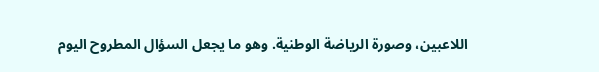اللاعبين، وصورة الرياضة الوطنية. وهو ما يجعل السؤال المطروح اليوم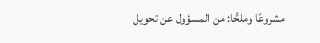مشروعًا وملحًّا: من المسؤول عن تحويل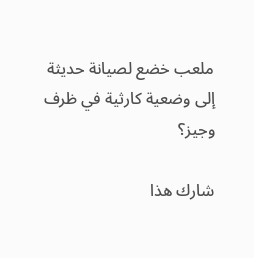ملعب خضع لصيانة حديثة إلى وضعية كارثية في ظرف وجيز؟

شارك هذا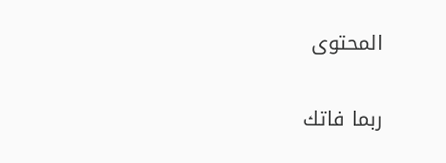المحتوى

ربما فاتك